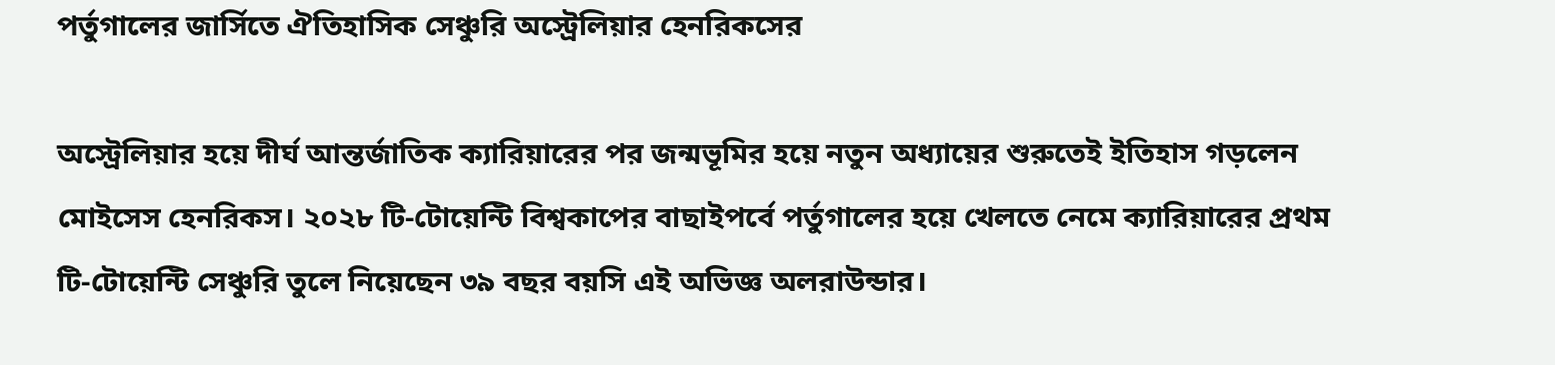পর্তুগালের জার্সিতে ঐতিহাসিক সেঞ্চুরি অস্ট্রেলিয়ার হেনরিকসের

অস্ট্রেলিয়ার হয়ে দীর্ঘ আন্তর্জাতিক ক্যারিয়ারের পর জন্মভূমির হয়ে নতুন অধ্যায়ের শুরুতেই ইতিহাস গড়লেন মোইসেস হেনরিকস। ২০২৮ টি-টোয়েন্টি বিশ্বকাপের বাছাইপর্বে পর্তুগালের হয়ে খেলতে নেমে ক্যারিয়ারের প্রথম টি-টোয়েন্টি সেঞ্চুরি তুলে নিয়েছেন ৩৯ বছর বয়সি এই অভিজ্ঞ অলরাউন্ডার।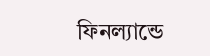ফিনল্যান্ডে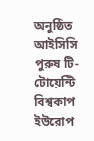অনুষ্ঠিত আইসিসি পুরুষ টি-টোয়েন্টি বিশ্বকাপ ইউরোপ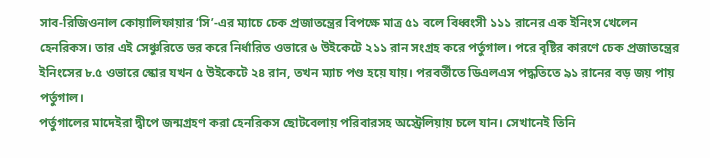সাব-রিজিওনাল কোয়ালিফায়ার ‘সি’-এর ম্যাচে চেক প্রজাতন্ত্রের বিপক্ষে মাত্র ৫১ বলে বিধ্বংসী ১১১ রানের এক ইনিংস খেলেন হেনরিকস। তার এই সেঞ্চুরিতে ভর করে নির্ধারিত ওভারে ৬ উইকেটে ২১১ রান সংগ্রহ করে পর্তুগাল। পরে বৃষ্টির কারণে চেক প্রজাতন্ত্রের ইনিংসের ৮.৫ ওভারে স্কোর যখন ৫ উইকেটে ২৪ রান, তখন ম্যাচ পণ্ড হয়ে যায়। পরবর্তীতে ডিএলএস পদ্ধতিতে ৯১ রানের বড় জয় পায় পর্তুগাল।
পর্তুগালের মাদেইরা দ্বীপে জন্মগ্রহণ করা হেনরিকস ছোটবেলায় পরিবারসহ অস্ট্রেলিয়ায় চলে যান। সেখানেই তিনি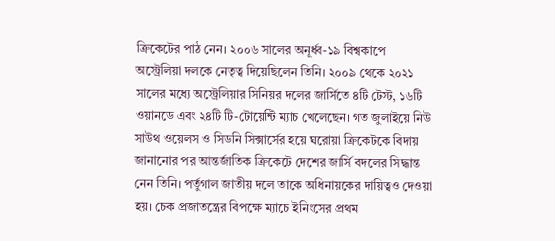ক্রিকেটের পাঠ নেন। ২০০৬ সালের অনূর্ধ্ব-১৯ বিশ্বকাপে অস্ট্রেলিয়া দলকে নেতৃত্ব দিয়েছিলেন তিনি। ২০০৯ থেকে ২০২১ সালের মধ্যে অস্ট্রেলিয়ার সিনিয়র দলের জার্সিতে ৪টি টেস্ট, ১৬টি ওয়ানডে এবং ২৪টি টি-টোয়েন্টি ম্যাচ খেলেছেন। গত জুলাইয়ে নিউ সাউথ ওয়েলস ও সিডনি সিক্সার্সের হয়ে ঘরোয়া ক্রিকেটকে বিদায় জানানোর পর আন্তর্জাতিক ক্রিকেটে দেশের জার্সি বদলের সিদ্ধান্ত নেন তিনি। পর্তুগাল জাতীয় দলে তাকে অধিনায়কের দায়িত্বও দেওয়া হয়। চেক প্রজাতন্ত্রের বিপক্ষে ম্যাচে ইনিংসের প্রথম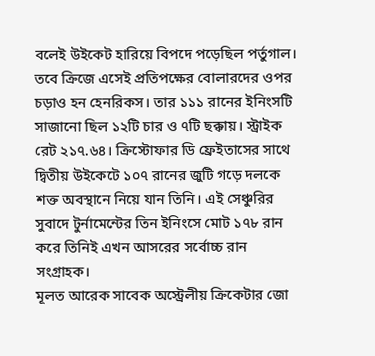বলেই উইকেট হারিয়ে বিপদে পড়েছিল পর্তুগাল। তবে ক্রিজে এসেই প্রতিপক্ষের বোলারদের ওপর চড়াও হন হেনরিকস। তার ১১১ রানের ইনিংসটি সাজানো ছিল ১২টি চার ও ৭টি ছক্কায়। স্ট্রাইক রেট ২১৭.৬৪। ক্রিস্টোফার ডি ফ্রেইতাসের সাথে দ্বিতীয় উইকেটে ১০৭ রানের জুটি গড়ে দলকে শক্ত অবস্থানে নিয়ে যান তিনি। এই সেঞ্চুরির সুবাদে টুর্নামেন্টের তিন ইনিংসে মোট ১৭৮ রান করে তিনিই এখন আসরের সর্বোচ্চ রান সংগ্রাহক।
মূলত আরেক সাবেক অস্ট্রেলীয় ক্রিকেটার জো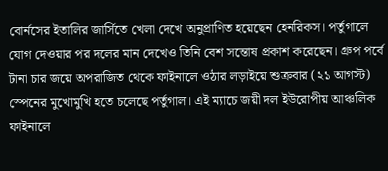বোর্নসের ইতালির জার্সিতে খেলা দেখে অনুপ্রাণিত হয়েছেন হেনরিকস। পর্তুগালে যোগ দেওয়ার পর দলের মান দেখেও তিনি বেশ সন্তোষ প্রকাশ করেছেন। গ্রুপ পর্বে টানা চার জয়ে অপরাজিত থেকে ফাইনালে ওঠার লড়াইয়ে শুক্রবার (২১ আগস্ট) স্পেনের মুখোমুখি হতে চলেছে পর্তুগাল। এই ম্যাচে জয়ী দল ইউরোপীয় আঞ্চলিক ফাইনালে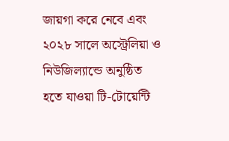জায়গা করে নেবে এবং ২০২৮ সালে অস্ট্রেলিয়া ও নিউজিল্যান্ডে অনুষ্ঠিত হতে যাওয়া টি-টোয়েন্টি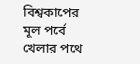বিশ্বকাপের মূল পর্বে খেলার পথে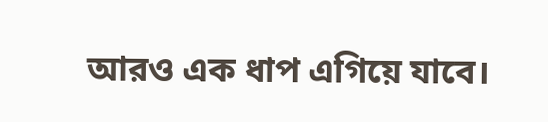আরও এক ধাপ এগিয়ে যাবে।